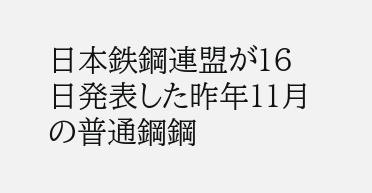日本鉄鋼連盟が16日発表した昨年11月の普通鋼鋼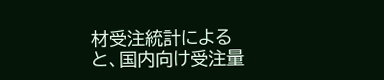材受注統計によると、国内向け受注量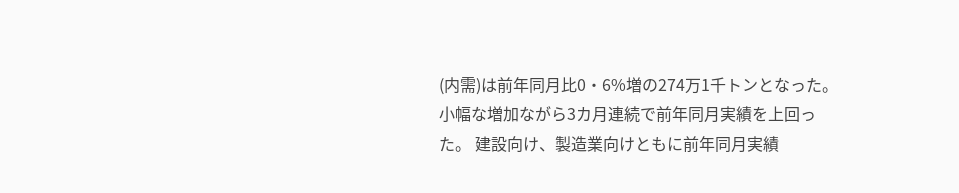(内需)は前年同月比0・6%増の274万1千トンとなった。小幅な増加ながら3カ月連続で前年同月実績を上回った。 建設向け、製造業向けともに前年同月実績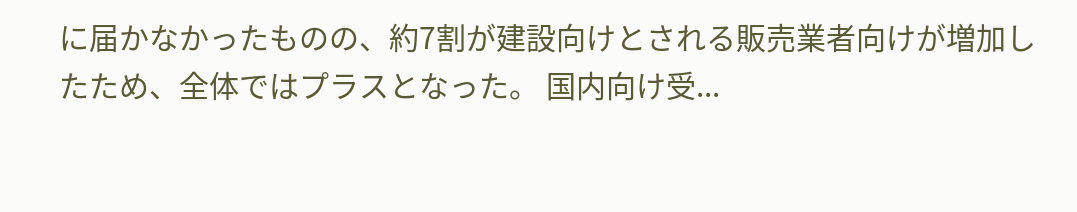に届かなかったものの、約7割が建設向けとされる販売業者向けが増加したため、全体ではプラスとなった。 国内向け受...